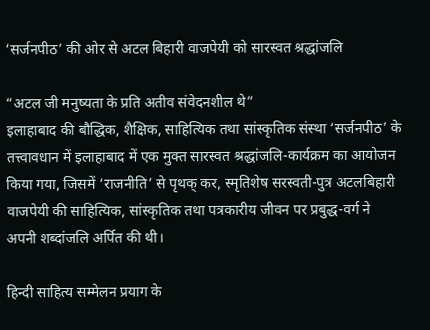‘सर्जनपीठ’ की ओर से अटल बिहारी वाजपेयी को सारस्वत श्रद्धांजलि

“अटल जी मनुष्यता के प्रति अतीव संवेदनशील थे”
इलाहाबाद की बौद्धिक, शैक्षिक, साहित्यिक तथा सांस्कृतिक संस्था ‘सर्जनपीठ’ के तत्त्वावधान में इलाहाबाद में एक मुक्त सारस्वत श्रद्धांजलि-कार्यक्रम का आयोजन किया गया, जिसमें ‘राजनीति’ से पृथक् कर, स्मृतिशेष सरस्वती-पुत्र अटलबिहारी वाजपेयी की साहित्यिक, सांस्कृतिक तथा पत्रकारीय जीवन पर प्रबुद्ध-वर्ग ने अपनी शब्दांजलि अर्पित की थी।

हिन्दी साहित्य सम्मेलन प्रयाग के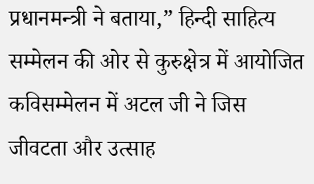प्रधानमन्त्री ने बताया,” हिन्दी साहित्य सम्मेलन की ओर से कुरुक्षेत्र में आयोजित कविसम्मेलन में अटल जी ने जिस जीवटता और उत्साह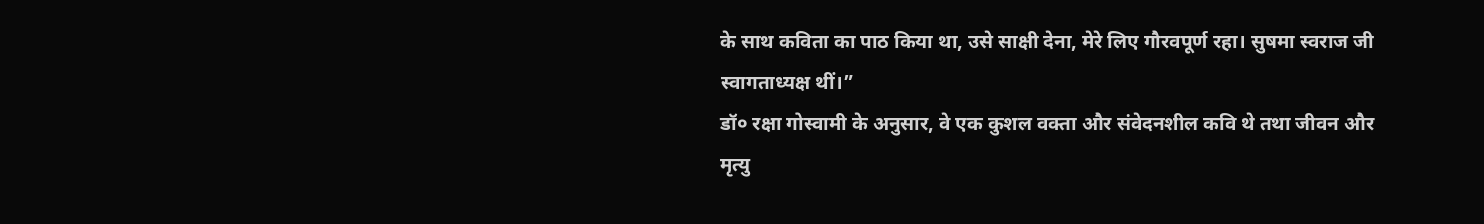के साथ कविता का पाठ किया था, उसे साक्षी देना, मेरे लिए गौरवपूर्ण रहा। सुषमा स्वराज जी स्वागताध्यक्ष थीं।”
डॉ० रक्षा गोस्वामी के अनुसार, वे एक कुशल वक्ता और संवेदनशील कवि थे तथा जीवन और मृत्यु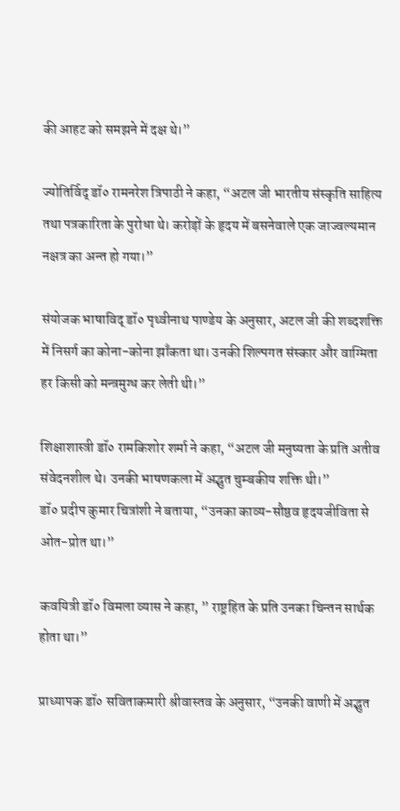की आहट को समझने में दक्ष थे।”

ज्योतिर्विद् डॉ० रामनरेश त्रिपाठी ने कहा, “अटल जी भारतीय संस्कृति साहित्य तथा पत्रकारिता के पुरोधा थे। करोड़ों के हृदय में बसनेवाले एक जाज्वल्यमान नक्षत्र का अन्त हो गया।”

संयोजक भाषाविद् डॉ० पृथ्वीनाथ पाण्डेय के अनुसार, अटल जी की शब्दशक्ति में निसर्ग का कोना-कोना झाँकता था। उनकी शिल्पगत संस्कार और वाग्मिता हर किसी को मन्त्रमुग्ध कर लेती थी।”

शिक्षाशास्त्री डॉ० रामकिशोर शर्मा ने कहा, “अटल जी मनुष्यता के प्रति अतीव संवेदनशील थे। उनकी भाषणकला में अद्भुत चुम्बकीय शक्ति थी।”
डॉ० प्रदीप कुमार चित्रांशी ने बताया, “उनका काव्य-सौष्ठव हृदयजीविता से ओत-प्रोत था।”

कवयित्री डॉ० विमला व्यास ने कहा, ” राष्ट्रहित के प्रति उनका चिन्तन सार्थक होता था।”

प्राध्यापक डॉ० सविताकमारी श्रीवास्तव के अनुसार, “उनकी वाणी में अद्भुत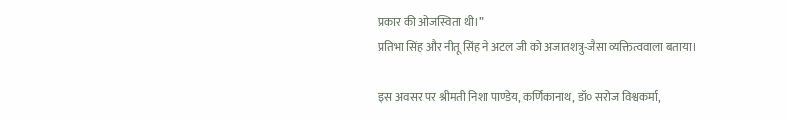प्रकार की ओजस्विता थी।”
प्रतिभा सिंह और नीतू सिंह ने अटल जी को अजातशत्रु-जैसा व्यक्तित्ववाला बताया।

इस अवसर पर श्रीमती निशा पाण्डेय, कर्णिकानाथ, डॉ० सरोज विश्वकर्मा,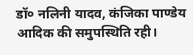डॉ० नलिनी यादव, कंजिका पाण्डेय आदिक की समुपस्थिति रही।